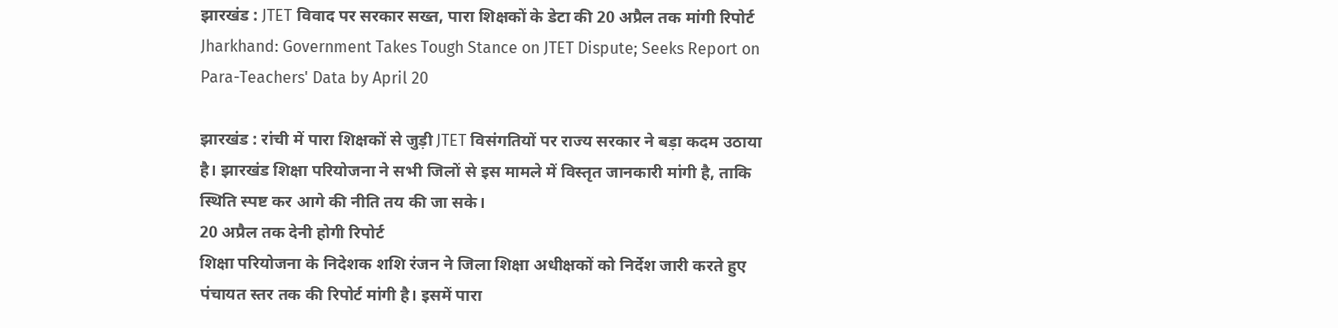झारखंड : JTET विवाद पर सरकार सख्त, पारा शिक्षकों के डेटा की 20 अप्रैल तक मांगी रिपोर्ट
Jharkhand: Government Takes Tough Stance on JTET Dispute; Seeks Report on Para-Teachers' Data by April 20

झारखंड : रांची में पारा शिक्षकों से जुड़ी JTET विसंगतियों पर राज्य सरकार ने बड़ा कदम उठाया है। झारखंड शिक्षा परियोजना ने सभी जिलों से इस मामले में विस्तृत जानकारी मांगी है, ताकि स्थिति स्पष्ट कर आगे की नीति तय की जा सके।
20 अप्रैल तक देनी होगी रिपोर्ट
शिक्षा परियोजना के निदेशक शशि रंजन ने जिला शिक्षा अधीक्षकों को निर्देश जारी करते हुए पंचायत स्तर तक की रिपोर्ट मांगी है। इसमें पारा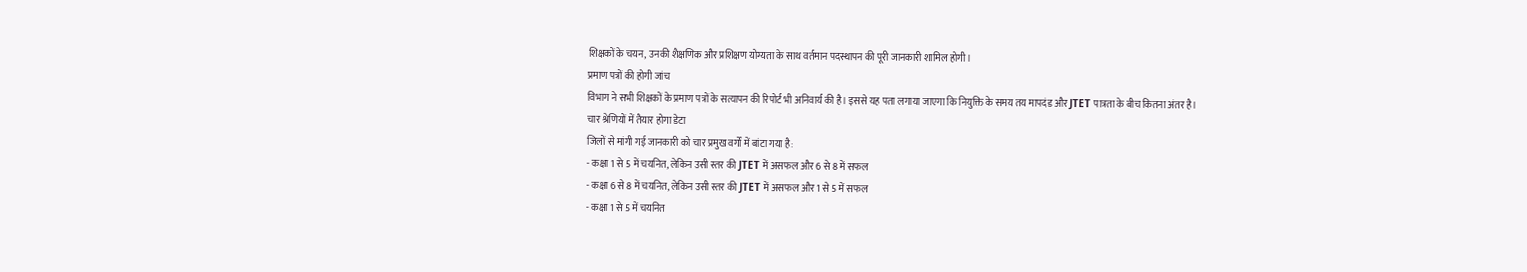शिक्षकों के चयन, उनकी शैक्षणिक और प्रशिक्षण योग्यता के साथ वर्तमान पदस्थापन की पूरी जानकारी शामिल होगी।
प्रमाण पत्रों की होगी जांच
विभाग ने सभी शिक्षकों के प्रमाण पत्रों के सत्यापन की रिपोर्ट भी अनिवार्य की है। इससे यह पता लगाया जाएगा कि नियुक्ति के समय तय मापदंड और JTET पात्रता के बीच कितना अंतर है।
चार श्रेणियों में तैयार होगा डेटा
जिलों से मांगी गई जानकारी को चार प्रमुख वर्गों में बांटा गया है:
- कक्षा 1 से 5 में चयनित, लेकिन उसी स्तर की JTET में असफल और 6 से 8 में सफल
- कक्षा 6 से 8 में चयनित, लेकिन उसी स्तर की JTET में असफल और 1 से 5 में सफल
- कक्षा 1 से 5 में चयनित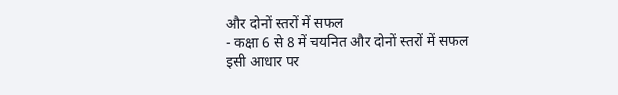और दोनों स्तरों में सफल
- कक्षा 6 से 8 में चयनित और दोनों स्तरों में सफल
इसी आधार पर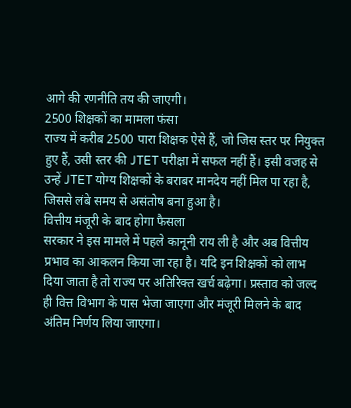आगे की रणनीति तय की जाएगी।
2500 शिक्षकों का मामला फंसा
राज्य में करीब 2500 पारा शिक्षक ऐसे हैं, जो जिस स्तर पर नियुक्त हुए हैं, उसी स्तर की JTET परीक्षा में सफल नहीं हैं। इसी वजह से उन्हें JTET योग्य शिक्षकों के बराबर मानदेय नहीं मिल पा रहा है, जिससे लंबे समय से असंतोष बना हुआ है।
वित्तीय मंजूरी के बाद होगा फैसला
सरकार ने इस मामले में पहले कानूनी राय ली है और अब वित्तीय प्रभाव का आकलन किया जा रहा है। यदि इन शिक्षकों को लाभ दिया जाता है तो राज्य पर अतिरिक्त खर्च बढ़ेगा। प्रस्ताव को जल्द ही वित्त विभाग के पास भेजा जाएगा और मंजूरी मिलने के बाद अंतिम निर्णय लिया जाएगा।